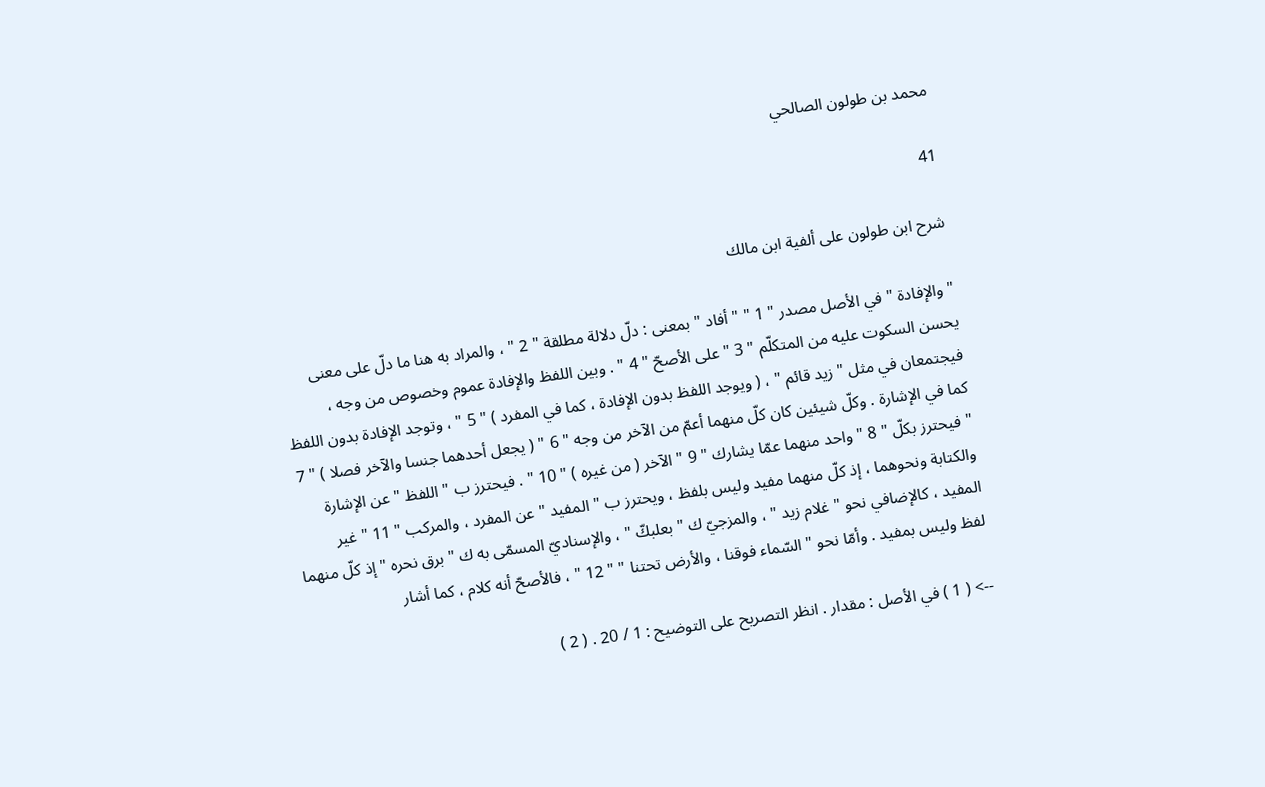محمد بن طولون الصالحي

41

شرح ابن طولون على ألفية ابن مالك

" والإفادة " في الأصل مصدر " 1 " " أفاد " بمعنى : دلّ دلالة مطلقة " 2 " ، والمراد به هنا ما دلّ على معنى يحسن السكوت عليه من المتكلّم " 3 " على الأصحّ " 4 " . وبين اللفظ والإفادة عموم وخصوص من وجه ، فيجتمعان في مثل " زيد قائم " ، ( ويوجد اللفظ بدون الإفادة ، كما في المفرد ) " 5 " ، وتوجد الإفادة بدون اللفظ كما في الإشارة . وكلّ شيئين كان كلّ منهما أعمّ من الآخر من وجه " 6 " ( يجعل أحدهما جنسا والآخر فصلا ) " 7 " فيحترز بكلّ " 8 " واحد منهما عمّا يشارك " 9 " الآخر ( من غيره ) " 10 " . فيحترز ب " اللفظ " عن الإشارة والكتابة ونحوهما ، إذ كلّ منهما مفيد وليس بلفظ ، ويحترز ب " المفيد " عن المفرد ، والمركب " 11 " غير المفيد ، كالإضافي نحو " غلام زيد " ، والمزجيّ ك " بعلبكّ " ، والإسناديّ المسمّى به ك " برق نحره " إذ كلّ منهما لفظ وليس بمفيد . وأمّا نحو " السّماء فوقنا ، والأرض تحتنا " " 12 " ، فالأصحّ أنه كلام ، كما أشار

--> ( 1 ) في الأصل : مقدار . انظر التصريح على التوضيح : 1 / 20 . ( 2 )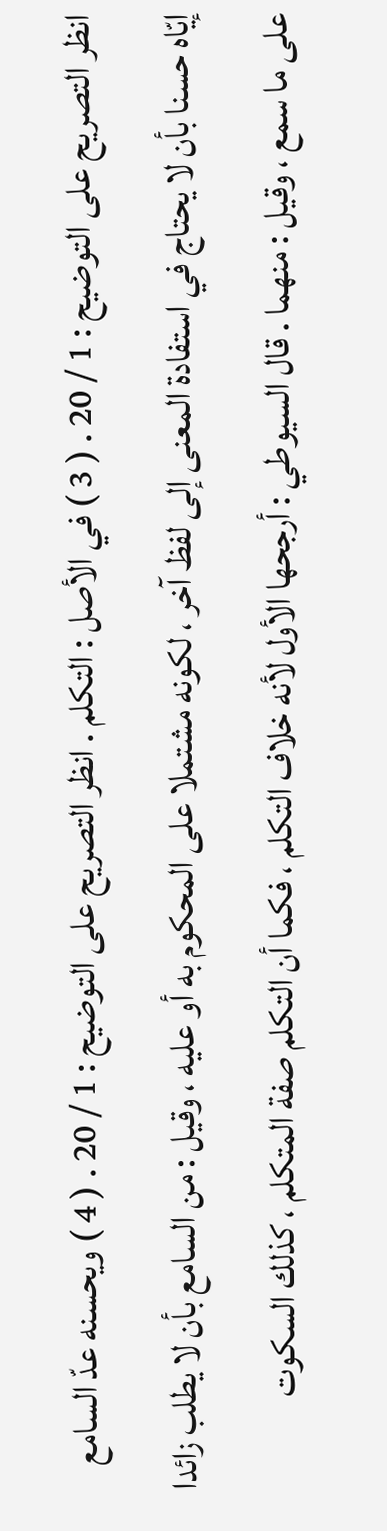انظر التصريح على التوضيح : 1 / 20 . ( 3 ) في الأصل : التكلم . انظر التصريح على التوضيح : 1 / 20 . ( 4 ) ويحسنه عدّ السامع إيّاه حسنا بأن لا يحتاج في استفادة المعنى إلى لفظ آخر ، لكونه مشتملا على المحكوم به أو عليه ، وقيل : من السامع بأن لا يطلب زائدا على ما سمع ، وقيل : منهما . قال السيوطي : أرجحها الأول لأنه خلاف التكلم ، فكما أن التكلم صفة المتكلم ، كذلك السكوت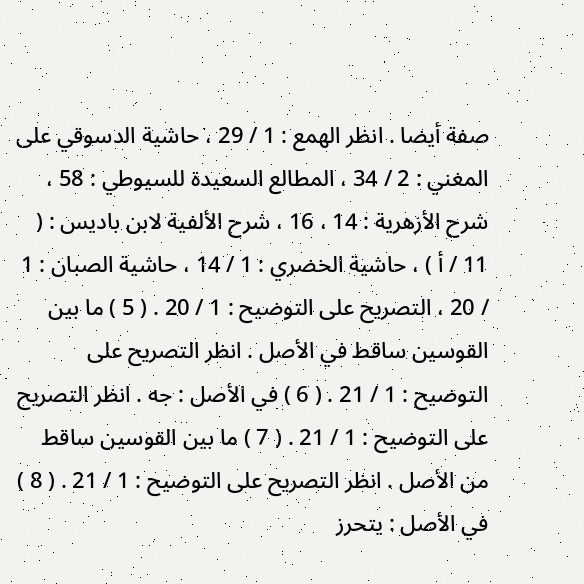صفة أيضا . انظر الهمع : 1 / 29 ، حاشية الدسوقي على المغني : 2 / 34 ، المطالع السعيدة للسيوطي : 58 ، شرح الأزهرية : 14 ، 16 ، شرح الألفية لابن باديس : ( 11 / أ ) ، حاشية الخضري : 1 / 14 ، حاشية الصبان : 1 / 20 ، التصريح على التوضيح : 1 / 20 . ( 5 ) ما بين القوسين ساقط في الأصل . انظر التصريح على التوضيح : 1 / 21 . ( 6 ) في الأصل : جه . انظر التصريح على التوضيح : 1 / 21 . ( 7 ) ما بين القوسين ساقط من الأصل . انظر التصريح على التوضيح : 1 / 21 . ( 8 ) في الأصل : يتحرز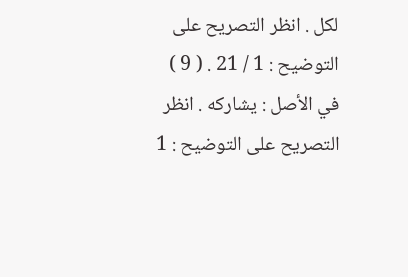لكل . انظر التصريح على التوضيح : 1 / 21 . ( 9 ) في الأصل : يشاركه . انظر التصريح على التوضيح : 1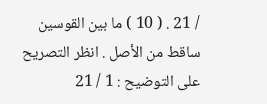/ 21 . ( 10 ) ما بين القوسين ساقط من الأصل . انظر التصريح على التوضيح : 1 / 21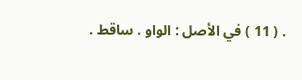. ( 11 ) في الأصل : الواو . ساقط .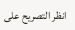انظر التصريح على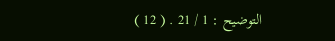التوضيح : 1 / 21 . ( 12 )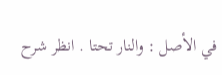في الأصل : والنار تحتا . انظر شرح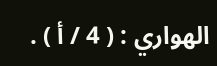الهواري : ( 4 / أ ) .